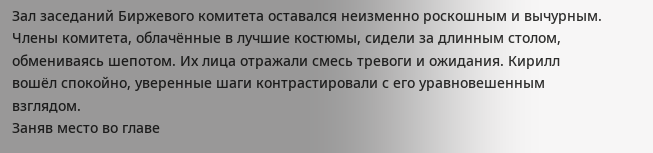Зал заседаний Биржевого комитета оставался неизменно роскошным и вычурным. Члены комитета, облачённые в лучшие костюмы, сидели за длинным столом, обмениваясь шепотом. Их лица отражали смесь тревоги и ожидания. Кирилл вошёл спокойно, уверенные шаги контрастировали с его уравновешенным взглядом.
Заняв место во главе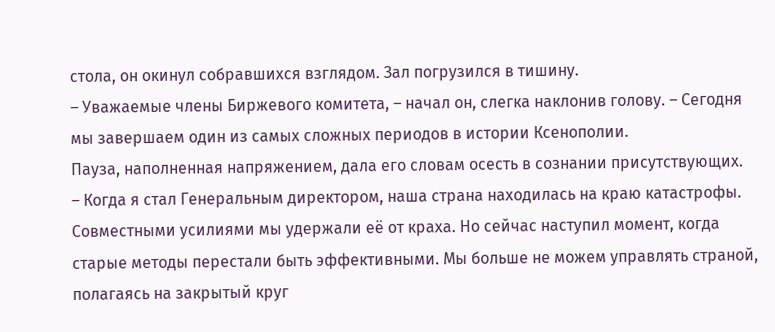стола, он окинул собравшихся взглядом. Зал погрузился в тишину.
– Уважаемые члены Биржевого комитета, – начал он, слегка наклонив голову. – Сегодня мы завершаем один из самых сложных периодов в истории Ксенополии.
Пауза, наполненная напряжением, дала его словам осесть в сознании присутствующих.
– Когда я стал Генеральным директором, наша страна находилась на краю катастрофы. Совместными усилиями мы удержали её от краха. Но сейчас наступил момент, когда старые методы перестали быть эффективными. Мы больше не можем управлять страной, полагаясь на закрытый круг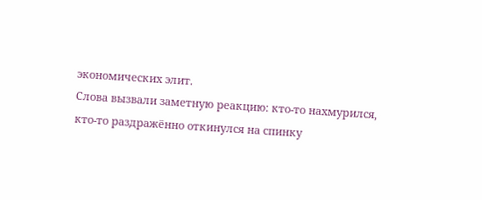экономических элит.
Слова вызвали заметную реакцию: кто-то нахмурился, кто-то раздражённо откинулся на спинку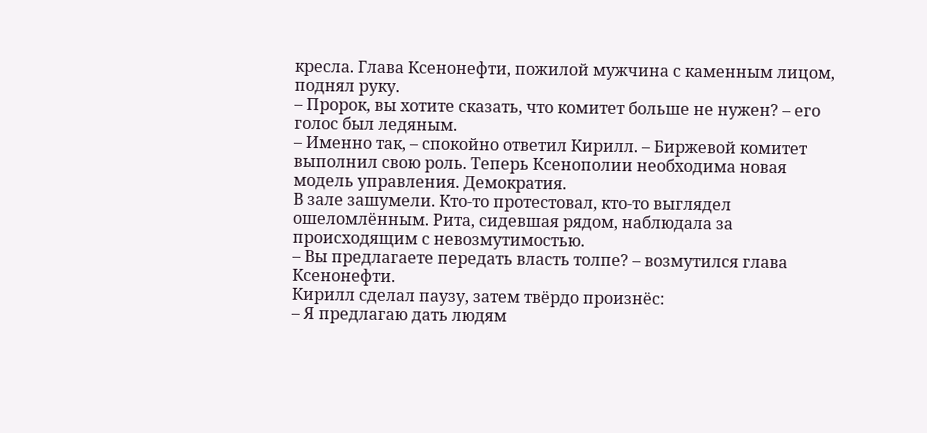кресла. Глава Ксенонефти, пожилой мужчина с каменным лицом, поднял руку.
– Пророк, вы хотите сказать, что комитет больше не нужен? – его голос был ледяным.
– Именно так, – спокойно ответил Кирилл. – Биржевой комитет выполнил свою роль. Теперь Ксенополии необходима новая модель управления. Демократия.
В зале зашумели. Кто-то протестовал, кто-то выглядел ошеломлённым. Рита, сидевшая рядом, наблюдала за происходящим с невозмутимостью.
– Вы предлагаете передать власть толпе? – возмутился глава Ксенонефти.
Кирилл сделал паузу, затем твёрдо произнёс:
– Я предлагаю дать людям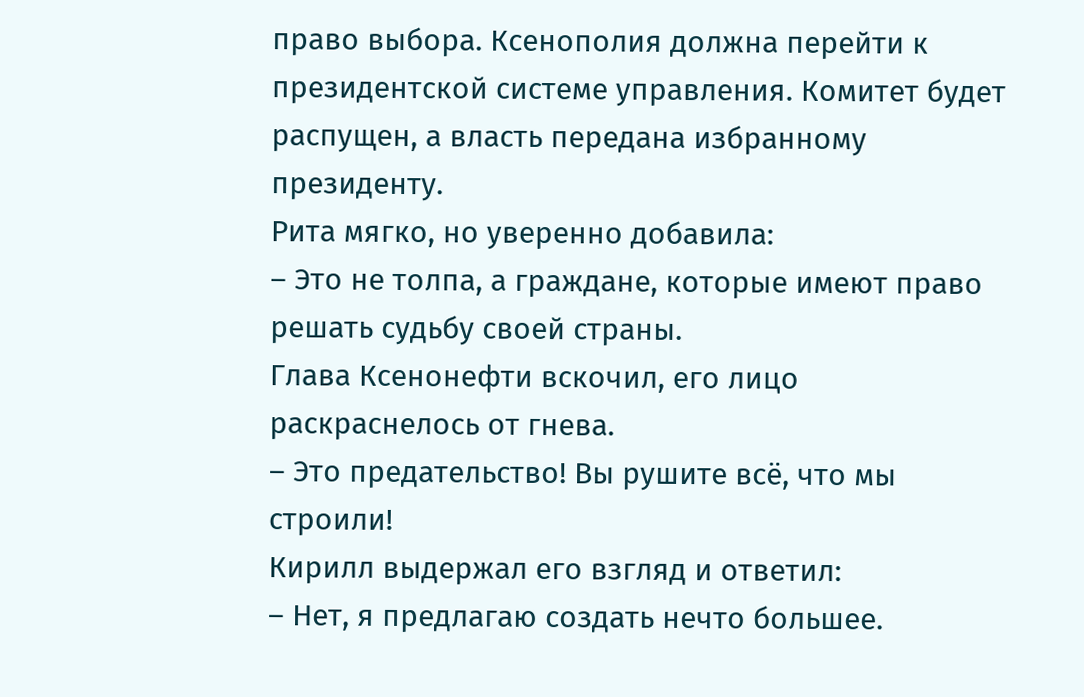право выбора. Ксенополия должна перейти к президентской системе управления. Комитет будет распущен, а власть передана избранному президенту.
Рита мягко, но уверенно добавила:
– Это не толпа, а граждане, которые имеют право решать судьбу своей страны.
Глава Ксенонефти вскочил, его лицо раскраснелось от гнева.
– Это предательство! Вы рушите всё, что мы строили!
Кирилл выдержал его взгляд и ответил:
– Нет, я предлагаю создать нечто большее.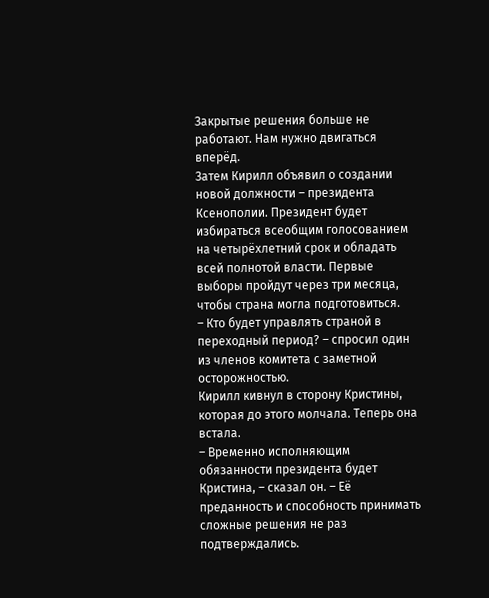Закрытые решения больше не работают. Нам нужно двигаться вперёд.
Затем Кирилл объявил о создании новой должности – президента Ксенополии. Президент будет избираться всеобщим голосованием на четырёхлетний срок и обладать всей полнотой власти. Первые выборы пройдут через три месяца, чтобы страна могла подготовиться.
– Кто будет управлять страной в переходный период? – спросил один из членов комитета с заметной осторожностью.
Кирилл кивнул в сторону Кристины, которая до этого молчала. Теперь она встала.
– Временно исполняющим обязанности президента будет Кристина, – сказал он. – Её преданность и способность принимать сложные решения не раз подтверждались.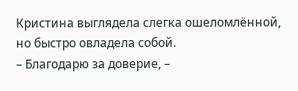Кристина выглядела слегка ошеломлённой, но быстро овладела собой.
– Благодарю за доверие, –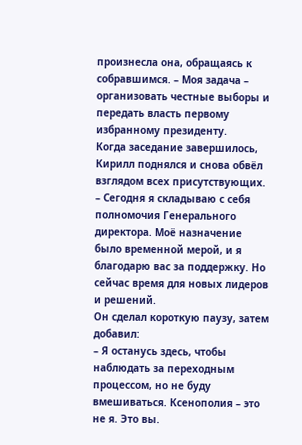произнесла она, обращаясь к собравшимся. – Моя задача – организовать честные выборы и передать власть первому избранному президенту.
Когда заседание завершилось, Кирилл поднялся и снова обвёл взглядом всех присутствующих.
– Сегодня я складываю с себя полномочия Генерального директора. Моё назначение было временной мерой, и я благодарю вас за поддержку. Но сейчас время для новых лидеров и решений.
Он сделал короткую паузу, затем добавил:
– Я останусь здесь, чтобы наблюдать за переходным процессом, но не буду вмешиваться. Ксенополия – это не я. Это вы.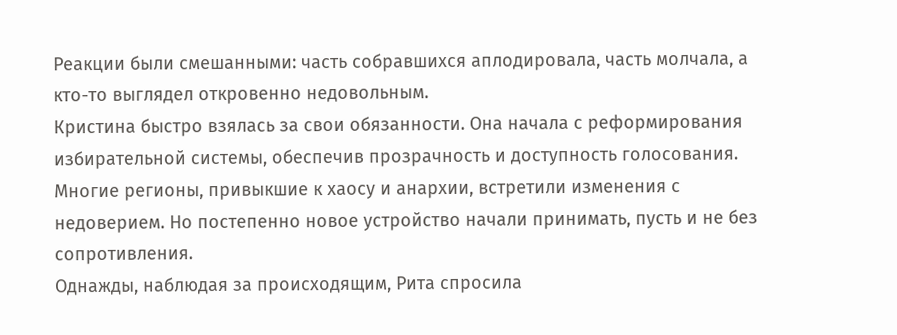Реакции были смешанными: часть собравшихся аплодировала, часть молчала, а кто-то выглядел откровенно недовольным.
Кристина быстро взялась за свои обязанности. Она начала с реформирования избирательной системы, обеспечив прозрачность и доступность голосования. Многие регионы, привыкшие к хаосу и анархии, встретили изменения с недоверием. Но постепенно новое устройство начали принимать, пусть и не без сопротивления.
Однажды, наблюдая за происходящим, Рита спросила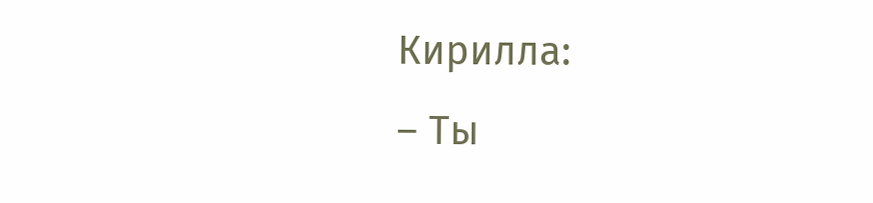Кирилла:
– Ты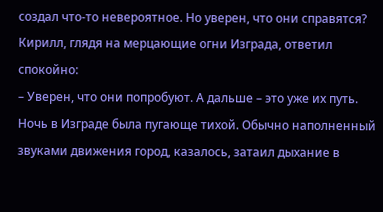создал что-то невероятное. Но уверен, что они справятся?
Кирилл, глядя на мерцающие огни Изграда, ответил спокойно:
– Уверен, что они попробуют. А дальше – это уже их путь.
Ночь в Изграде была пугающе тихой. Обычно наполненный звуками движения город, казалось, затаил дыхание в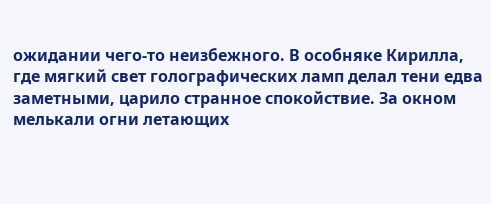ожидании чего-то неизбежного. В особняке Кирилла, где мягкий свет голографических ламп делал тени едва заметными, царило странное спокойствие. За окном мелькали огни летающих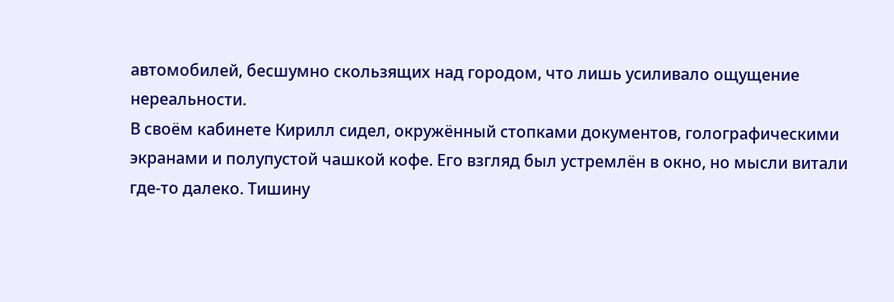автомобилей, бесшумно скользящих над городом, что лишь усиливало ощущение нереальности.
В своём кабинете Кирилл сидел, окружённый стопками документов, голографическими экранами и полупустой чашкой кофе. Его взгляд был устремлён в окно, но мысли витали где-то далеко. Тишину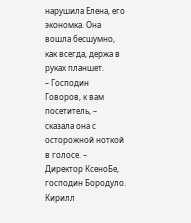нарушила Елена, его экономка. Она вошла бесшумно, как всегда, держа в руках планшет.
– Господин Говоров, к вам посетитель, – сказала она с осторожной ноткой в голосе. – Директор КсеноБе, господин Бородуло.
Кирилл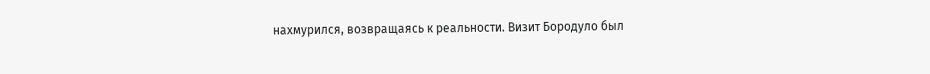нахмурился, возвращаясь к реальности. Визит Бородуло был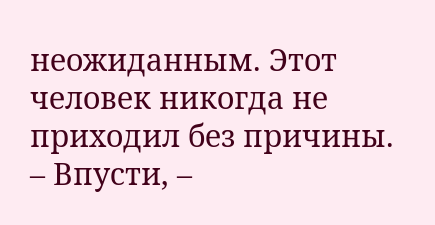неожиданным. Этот человек никогда не приходил без причины.
– Впусти, –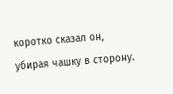коротко сказал он, убирая чашку в сторону.